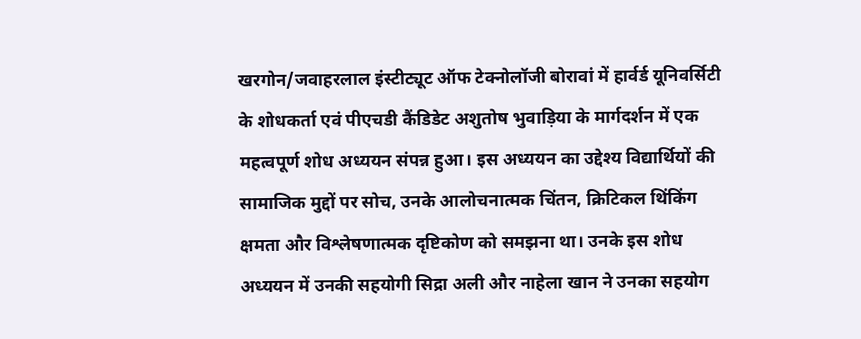खरगोन/जवाहरलाल इंस्टीट्यूट ऑफ टेक्नोलॉजी बोरावां में हार्वर्ड यूनिवर्सिटी के शोधकर्ता एवं पीएचडी कैंडिडेट अशुतोष भुवाड़िया के मार्गदर्शन में एक महत्वपूर्ण शोध अध्ययन संपन्न हुआ। इस अध्ययन का उद्देश्य विद्यार्थियों की सामाजिक मुद्दों पर सोच, उनके आलोचनात्मक चिंतन, क्रिटिकल थिंकिंग क्षमता और विश्लेषणात्मक दृष्टिकोण को समझना था। उनके इस शोध अध्ययन में उनकी सहयोगी सिद्रा अली और नाहेला खान ने उनका सहयोग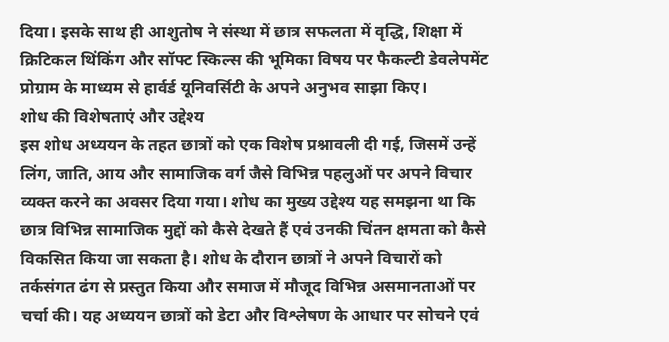दिया। इसके साथ ही आशुतोष ने संस्था में छात्र सफलता में वृद्धि, शिक्षा में क्रिटिकल थिंकिंग और सॉफ्ट स्किल्स की भूमिका विषय पर फैकल्टी डेवलेपमेंट प्रोग्राम के माध्यम से हार्वर्ड यूनिवर्सिटी के अपने अनुभव साझा किए।
शोध की विशेषताएं और उद्देश्य
इस शोध अध्ययन के तहत छात्रों को एक विशेष प्रश्नावली दी गई, जिसमें उन्हें लिंग, जाति, आय और सामाजिक वर्ग जैसे विभिन्न पहलुओं पर अपने विचार व्यक्त करने का अवसर दिया गया। शोध का मुख्य उद्देश्य यह समझना था कि छात्र विभिन्न सामाजिक मुद्दों को कैसे देखते हैं एवं उनकी चिंतन क्षमता को कैसे विकसित किया जा सकता है। शोध के दौरान छात्रों ने अपने विचारों को तर्कसंगत ढंग से प्रस्तुत किया और समाज में मौजूद विभिन्न असमानताओं पर चर्चा की। यह अध्ययन छात्रों को डेटा और विश्लेषण के आधार पर सोचने एवं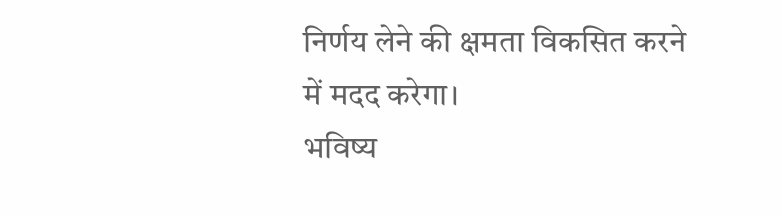निर्णय लेने की क्षमता विकसित करने में मदद करेगा।
भविष्य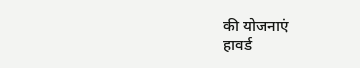की योजनाएं
हावर्ड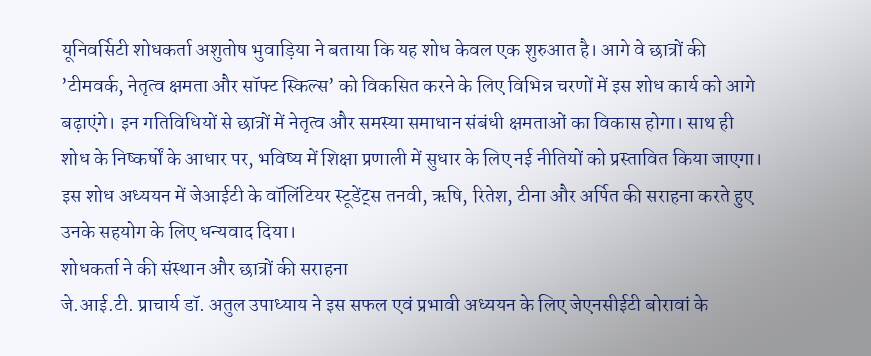यूनिवर्सिटी शोधकर्ता अशुतोष भुवाड़िया ने बताया कि यह शोध केवल एक शुरुआत है। आगे वे छात्रों की ’टीमवर्क, नेतृत्व क्षमता और सॉफ्ट स्किल्स’ को विकसित करने के लिए विभिन्न चरणों में इस शोध कार्य को आगे बढ़ाएंगे। इन गतिविधियों से छात्रों में नेतृत्व और समस्या समाधान संबंधी क्षमताओं का विकास होगा। साथ ही शोध के निष्कर्षों के आधार पर, भविष्य में शिक्षा प्रणाली में सुधार के लिए नई नीतियों को प्रस्तावित किया जाएगा। इस शोध अध्ययन में जेआईटी के वॉलिंटियर स्टूडेंट्स तनवी, ऋषि, रितेश, टीना और अर्पित की सराहना करते हुए उनके सहयोग के लिए धन्यवाद दिया।
शोधकर्ता ने की संस्थान और छात्रों की सराहना
जे.आई.टी. प्राचार्य डॉ. अतुल उपाध्याय ने इस सफल एवं प्रभावी अध्ययन के लिए जेएनसीईटी बोरावां के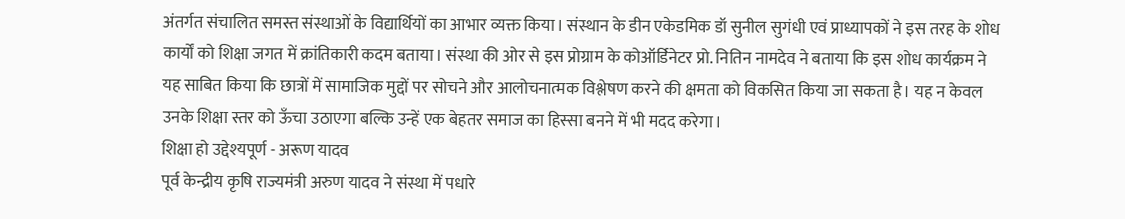अंतर्गत संचालित समस्त संस्थाओं के विद्यार्थियों का आभार व्यक्त किया। संस्थान के डीन एकेडमिक डॉ सुनील सुगंधी एवं प्राध्यापकों ने इस तरह के शोध कार्यों को शिक्षा जगत में क्रांतिकारी कदम बताया। संस्था की ओर से इस प्रोग्राम के कोऑर्डिनेटर प्रो. नितिन नामदेव ने बताया कि इस शोध कार्यक्रम ने यह साबित किया कि छात्रों में सामाजिक मुद्दों पर सोचने और आलोचनात्मक विश्लेषण करने की क्षमता को विकसित किया जा सकता है। यह न केवल उनके शिक्षा स्तर को ऊँचा उठाएगा बल्कि उन्हें एक बेहतर समाज का हिस्सा बनने में भी मदद करेगा।
शिक्षा हो उद्देश्यपूर्ण - अरूण यादव
पूर्व केन्द्रीय कृषि राज्यमंत्री अरुण यादव ने संस्था में पधारे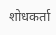शोधकर्ता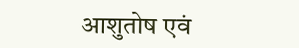आशुतोष एवं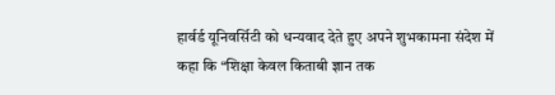हार्वर्ड यूनिवर्सिटी को धन्यवाद देते हुए अपने शुभकामना संदेश में कहा कि “शिक्षा केवल किताबी ज्ञान तक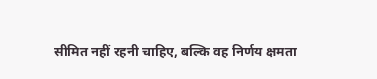सीमित नहीं रहनी चाहिए, बल्कि वह निर्णय क्षमता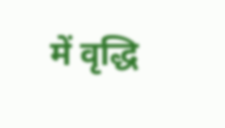में वृद्धि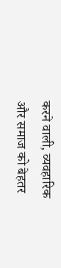करने वाली, व्यवहारिक और समाज को बेहतर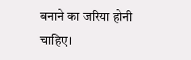बनाने का जरिया होनी चाहिए।